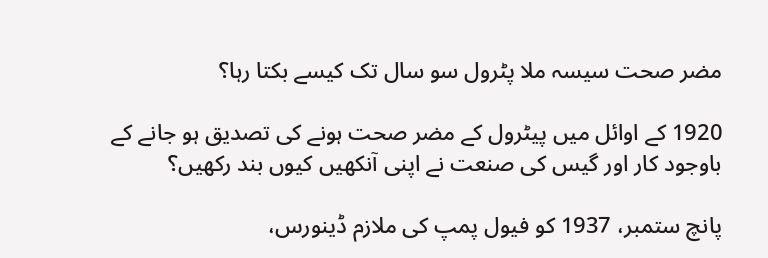مضر صحت سیسہ ملا پٹرول سو سال تک کیسے بکتا رہا؟

1920 کے اوائل میں پیٹرول کے مضر صحت ہونے کی تصدیق ہو جانے کے باوجود کار اور گیس کی صنعت نے اپنی آنکھیں کیوں بند رکھیں؟

پانچ ستمبر، 1937 کو فیول پمپ کی ملازم ڈینورس،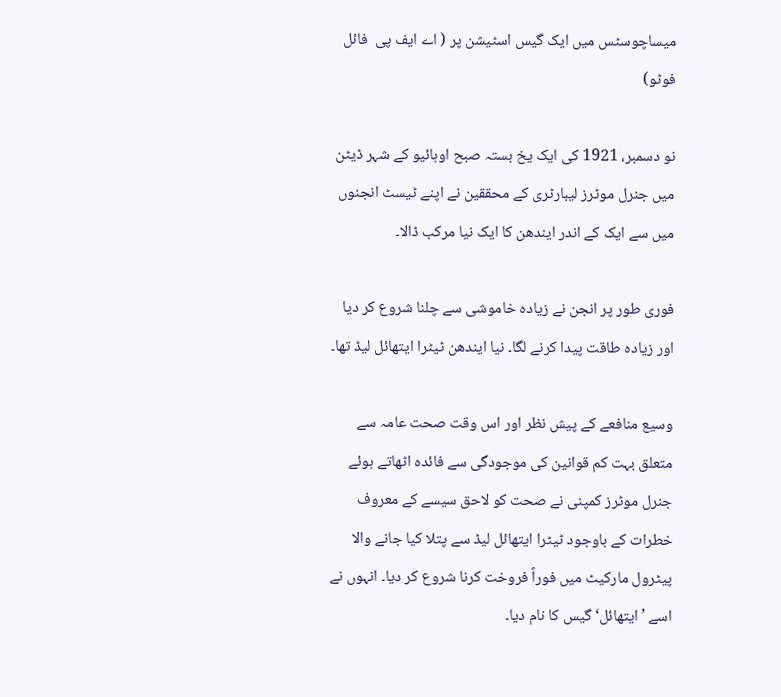میساچوسٹس میں ایک گیس اسٹیشن پر ( اے ایف پی  فائل فوٹو)

نو دسمبر، 1921 کی ایک یخ بستہ صبح اوہائیو کے شہر ڈیٹن میں جنرل موٹرز لیبارٹری کے محققین نے اپنے ٹیسٹ انجنوں میں سے ایک کے اندر ایندھن کا ایک نیا مرکب ڈالا۔

فوری طور پر انجن نے زیادہ خاموشی سے چلنا شروع کر دیا اور زیادہ طاقت پیدا کرنے لگا۔ نیا ایندھن ٹیٹرا ایتھائل لیڈ تھا۔

وسیع منافعے کے پیش نظر اور اس وقت صحت عامہ سے متعلق بہت کم قوانین کی موجودگی سے فائدہ اٹھاتے ہوئے جنرل موٹرز کمپنی نے صحت کو لاحق سیسے کے معروف خطرات کے باوجود ٹیٹرا ایتھائل لیڈ سے پتلا کیا جانے والا پیٹرول مارکیٹ میں فوراً فروخت کرنا شروع کر دیا۔ انہوں نے اسے ’ایتھائل‘ گیس کا نام دیا۔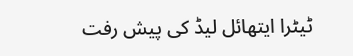ٹیٹرا ایتھائل لیڈ کی پیش رفت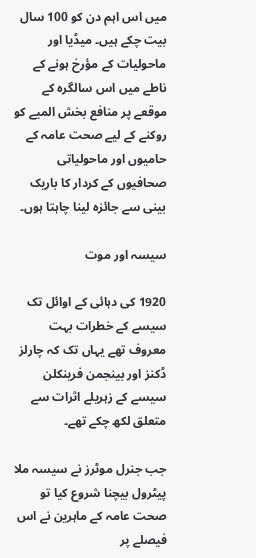میں اس اہم دن کو 100 سال بیت چکے ہیں۔ میڈیا اور ماحولیات کے مؤرخ ہونے کے ناطے میں اس سالگرہ کے موقعے پر منافع بخش المیے کو روکنے کے لیے صحت عامہ کے حامیوں اور ماحولیاتی صحافیوں کے کردار کا باریک بینی سے جائزہ لینا چاہتا ہوں۔

سیسہ اور موت

1920 کی دہائی کے اوائل تک سیسے کے خطرات بہت معروف تھے یہاں تک کہ چارلز ڈکنز اور بینجمن فرینکلن سیسے کے زہریلے اثرات سے متعلق لکھ چکے تھے۔

جب جنرل موٹرز نے سیسہ ملا پیٹرول بیچنا شروع کیا تو صحت عامہ کے ماہرین نے اس فیصلے پر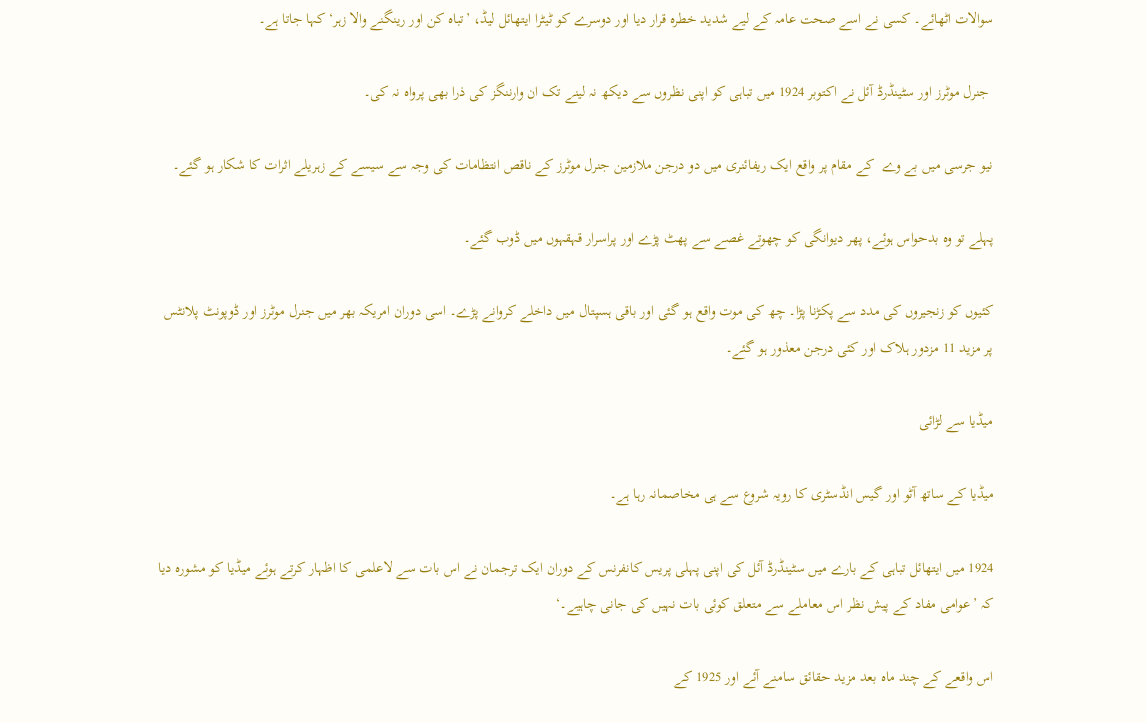سوالات اٹھائے۔ کسی نے اسے صحت عامہ کے لیے شدید خطرہ قرار دیا اور دوسرے کو ٹیٹرا ایتھائل لیڈ، ’تباہ کن اور رینگنے والا زہر‘ کہا جاتا ہے۔

 جنرل موٹرز اور سٹینڈرڈ آئل نے اکتوبر 1924 میں تباہی کو اپنی نظروں سے دیکھ نہ لینے تک ان وارننگز کی ذرا بھی پرواہ نہ کی۔

نیو جرسی میں بے وے  کے مقام پر واقع ایک ریفائنری میں دو درجن ملازمین جنرل موٹرز کے ناقص انتظامات کی وجہ سے سیسے کے زہریلے اثرات کا شکار ہو گئے۔

پہلے تو وہ بدحواس ہوئے، پھر دیوانگی کو چھوتے غصے سے پھٹ پڑے اور پراسرار قہقہوں میں ڈوب گئے۔

کئیوں کو زنجیروں کی مدد سے پکڑنا پڑا۔ چھ کی موت واقع ہو گئی اور باقی ہسپتال میں داخلے کروانے پڑے۔ اسی دوران امریکہ بھر میں جنرل موٹرز اور ڈوپونٹ پلانٹس پر مزید 11 مزدور ہلاک اور کئی درجن معذور ہو گئے۔

میڈیا سے لڑائی

میڈیا کے ساتھ آٹو اور گیس انڈسٹری کا رویہ شروع سے ہی مخاصمانہ رہا ہے۔

1924 میں ایتھائل تباہی کے بارے میں سٹینڈرڈ آئل کی اپنی پہلی پریس کانفرنس کے دوران ایک ترجمان نے اس بات سے لاعلمی کا اظہار کرتے ہوئے میڈیا کو مشورہ دیا کہ ’عوامی مفاد کے پیش نظر اس معاملے سے متعلق کوئی بات نہیں کی جانی چاہیے۔‘

اس واقعے کے چند ماہ بعد مزید حقائق سامنے آئے اور 1925 کے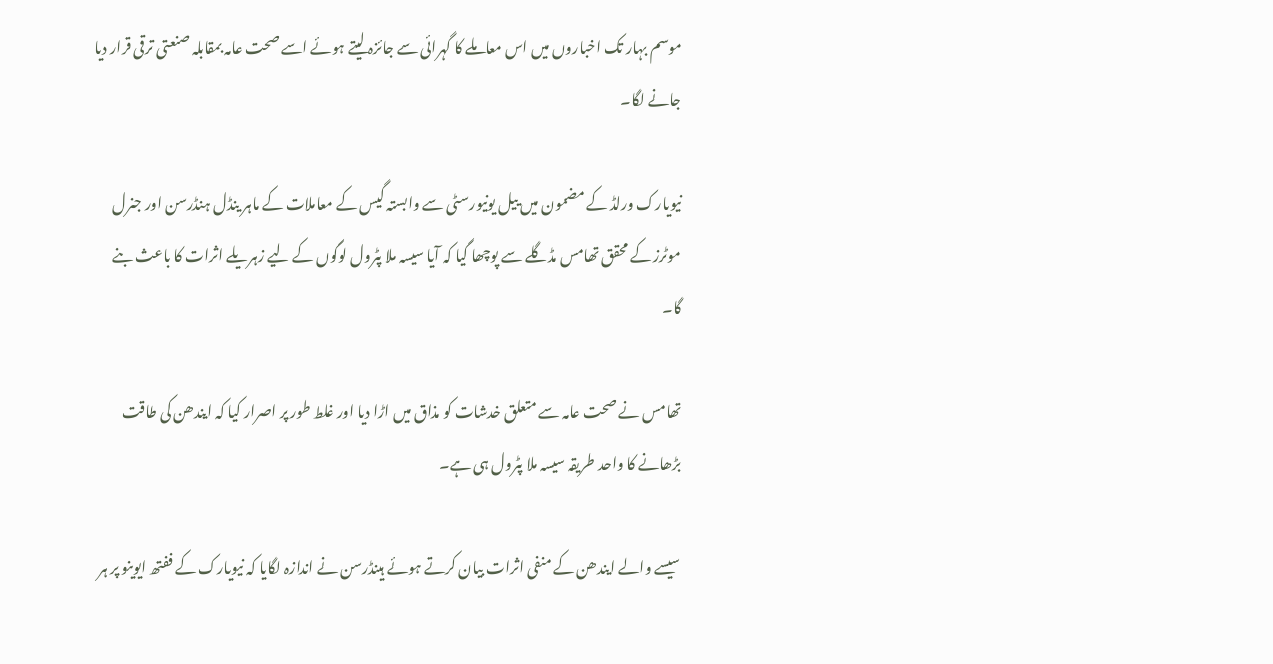موسم بہار تک اخباروں میں اس معاملے کا گہرائی سے جائزہ لیتے ہوئے اسے صحت عامہ بمقابلہ صنعتی ترقی قرار دیا جانے لگا۔

نیویارک ورلڈ کے مضمون میں ییل یونیورسٹی سے وابستہ گیس کے معاملات کے ماہر ینڈل ہنڈرسن اور جنرل موٹرز کے محقق تھامس مڈگلے سے پوچھا گیا کہ آیا سیسہ ملا پٹرول لوگوں کے لیے زہریلے اثرات کا باعث بنے گا۔

تھامس نے صحت عامہ سے متعلق خدشات کو مذاق میں اڑا دیا اور غلط طور پر اصرار کیا کہ ایندھن کی طاقت بڑھانے کا واحد طریقہ سیسہ ملا پٹرول ہی ہے۔

سیسے والے ایندھن کے منفی اثرات بیان کرتے ہوئے ہینڈرسن نے اندازہ لگایا کہ نیویارک کے ففتھ ایوینو پر ہر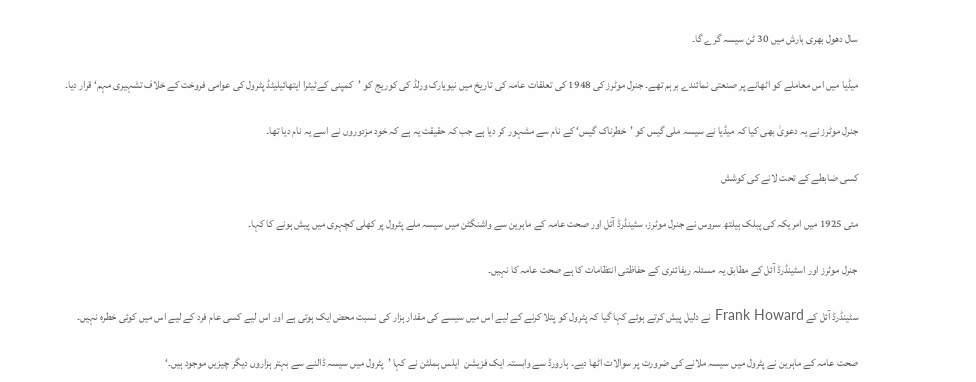سال دھول بھری بارش میں 30 ٹن سیسہ گرے گا۔

میڈیا میں اس معاملے کو اٹھانے پر صنعتی نمائندے برہم تھے۔ جنرل موٹرز کی 1948 کی تعلقات عامہ کی تاریخ میں نیویارک ورلڈ کی کوریج کو ’کمپنی کےٹیٹرا ایتھائیلیٹڈ پٹرول کی عوامی فروخت کے خلاف تشہیری مہم‘ قرار دیا۔

جنرل موٹرز نے یہ دعویٰ بھی کیا کہ میڈیا نے سیسہ ملی گیس کو ’خطرناک گیس‘ کے نام سے مشہور کر دیا ہے جب کہ حقیقت یہ ہے کہ خود مزدوروں نے اسے یہ نام دیا تھا۔

کسی ضابطے کے تحت لانے کی کوشش

مئی 1925 میں امریکہ کی پبلک ہیلتھ سروس نے جنرل موٹرز، سٹینڈرڈ آئل اور صحت عامہ کے ماہرین سے واشنگٹن میں سیسہ ملے پٹرول پر کھلی کچہری میں پیش ہونے کا کہا۔

جنرل موٹرز اور اسٹینڈرڈ آئل کے مطابق یہ مسئلہ ریفائنری کے حفاظتی انتظامات کا ہے صحت عامہ کا نہیں۔

سٹینڈرڈ آئل کے Frank Howard نے دلیل پیش کرتے ہوئے کہا گیا کہ پٹرول کو پتلا کرنے کے لیے اس میں سیسے کی مقدار ہزار کی نسبت محض ایک ہوتی ہے اور اس لیے کسی عام فرد کے لیے اس میں کوئی خطرہ نہیں۔

صحت عامہ کے ماہرین نے پٹرول میں سیسہ ملانے کی ضرورت پر سوالات اٹھا دیے۔ ہارورڈ سے وابستہ ایک فزیشن  ایلس ہملٹن نے کہا ’پٹرول میں سیسہ ڈالنے سے بہتر ہزاروں دیگر چیزیں موجود ہیں۔‘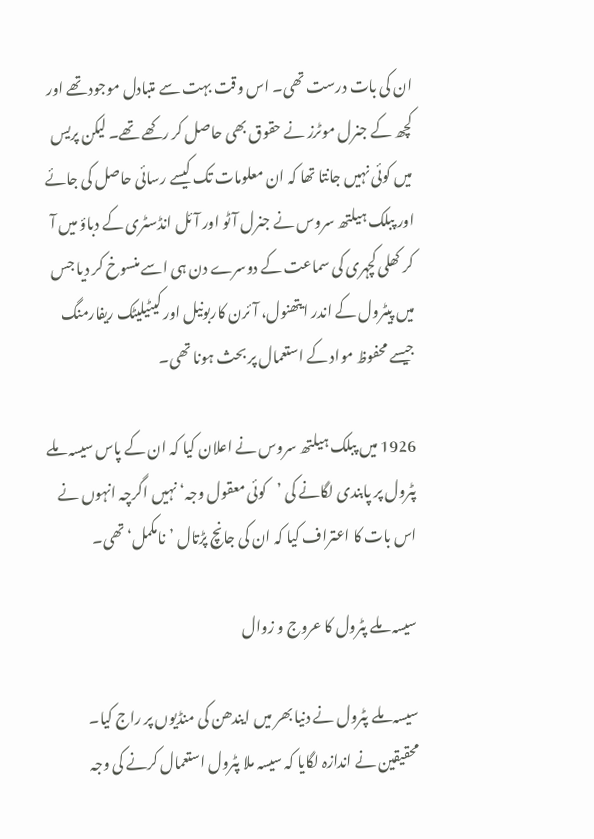ان کی بات درست تھی۔ اس وقت بہت سے متبادل موجود تھے اور کچھ کے جنرل موٹرز نے حقوق بھی حاصل کر رکھے تھے۔ لیکن پریس میں کوئی نہیں جانتا تھا کہ ان معلومات تک کیسے رسائی حاصل کی جائے اور پبلک ہیلتھ سروس نے جنرل آٹو اور آئل انڈسٹری کے دباؤ میں آ کر کھلی کچہری کی سماعت کے دوسرے دن ہی اسے منسوخ کر دیا جس میں پیٹرول کے اندر ایتھنول، آئرن کاربونیل اور کیٹیلیٹک ریفارمنگ جیسے محفوظ مواد کے استعمال پر بحث ہونا تھی۔

1926 میں پبلک ہیلتھ سروس نے اعلان کیا کہ ان کے پاس سیسہ ملے پٹرول پر پابندی لگانے کی ’کوئی معقول وجہ‘ نہیں اگرچہ انہوں نے اس بات کا اعتراف کیا کہ ان کی جانچ پڑتال ’نامکمل‘ تھی۔

سیسہ ملے پٹرول کا عروج و زوال

سیسہ ملے پٹرول نے دنیا بھر میں ایندھن کی منڈیوں پر راج کیا۔ محقیقین نے اندازہ لگایا کہ سیسہ ملا پٹرول استعمال کرنے کی وجہ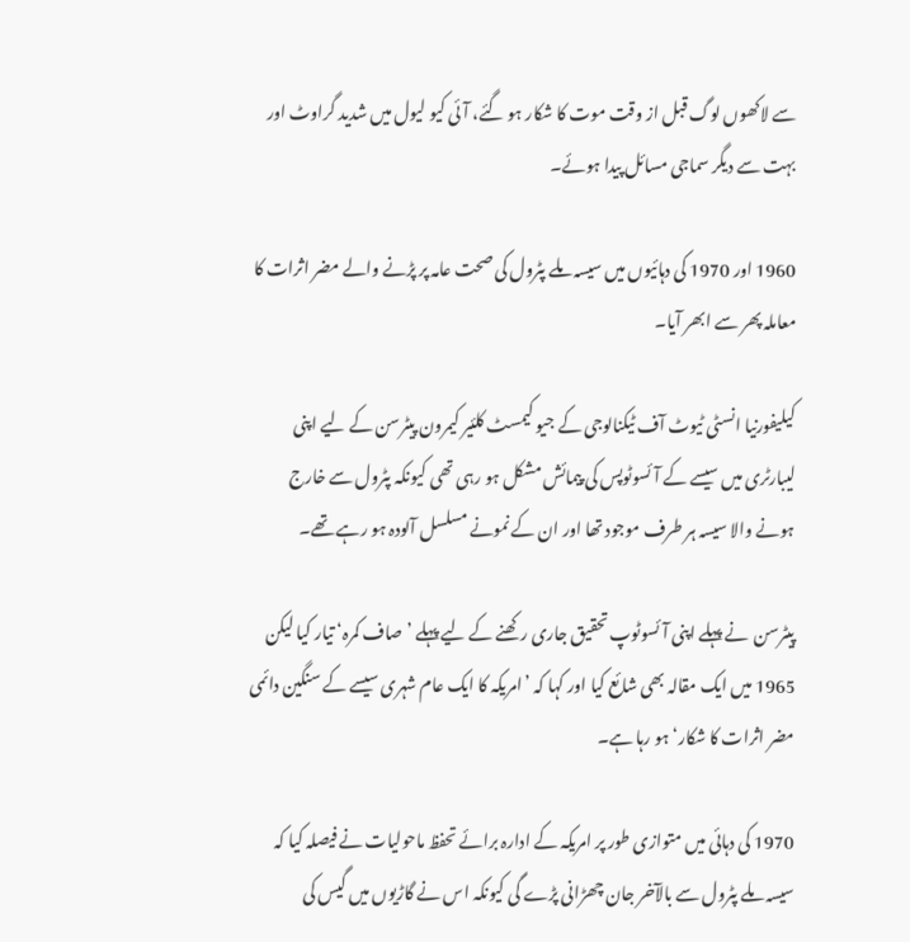سے لاکھوں لوگ قبل از وقت موت کا شکار ہو گئے، آئی کیو لیول میں شدید گراوٹ اور بہت سے دیگر سماجی مسائل پیدا ہوئے۔

1960 اور 1970 کی دہائیوں میں سیسہ ملے پٹرول کی صحت عامہ پر پڑنے والے مضر اثرات کا معاملہ پھر سے ابھر آیا۔

کیلیفورنیا انسٹی ٹیوٹ آف ٹیکنالوجی کے جیو کیمسٹ کلئیر کیمرون پیٹرسن کے لیے اپنی لیبارٹری میں سیسے کے آئسوٹوپس کی پیمائش مشکل ہو رہی تھی کیونکہ پٹرول سے خارج ہونے والا سیسہ ہر طرف موجود تھا اور ان کے نمونے مسلسل آلودہ ہو رہے تھے۔

پیٹرسن  نے پہلے اپنی آئسوٹوپ تحقیق جاری رکھنے کے لیے پہلے ’صاف کمرہ‘ تیار کیا لیکن 1965 میں ایک مقالہ بھی شائع کیا اور کہا کہ ’امریکہ کا ایک عام شہری سیسے کے سنگین دائمی مضر اثرات کا شکار‘ ہو رہا ہے۔

1970 کی دہائی میں متوازی طور پر امریکہ کے ادارہ برائے تحفظ ماحولیات نے فیصلہ کیا کہ سیسہ ملے پٹرول سے بالآخر جان چھڑانی پڑے گی کیونکہ اس نے گاڑیوں میں گیس کی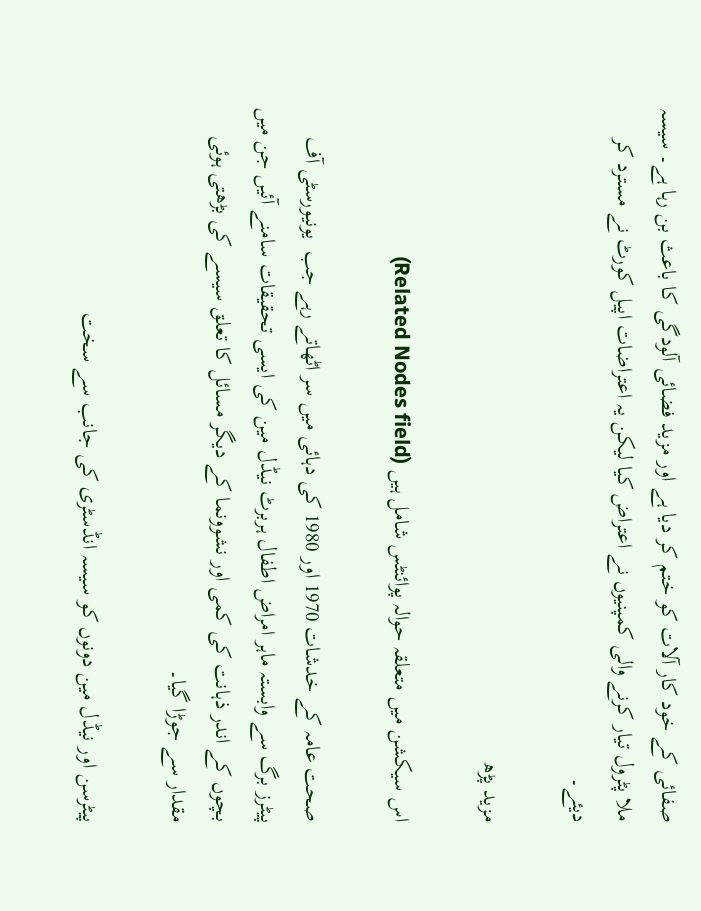صفائی کے خود کار آلات کو ختم کر دیا ہے اور مزید فضائی آلودگی کا باعث بن رہا ہے۔ سیسہ ملا پٹرول تیار کرنے والی کمپنیوں نے اعتراض کیا لیکن یہ اعتراضات اپیل کورٹ نے مسترد کر دیئے۔

مزید پڑھ

اس سیکشن میں متعلقہ حوالہ پوائنٹس شامل ہیں (Related Nodes field)

صحت عامہ کے خدشات 1970 اور 1980 کی دہائی میں سر اٹھاتے رہے جب  یونیورسٹی آف پیٹرز برگ سے وابستہ ماہر امراض اطفال ہربرٹ نیڈل مین کی ایسی تحقیقات سامنے آئیں جن میں بچوں کے اندر ذہانت کی کمی اور نشوونما کے دیگر مسائل کا تعلق سیسے کی بڑھتی ہوئی مقدار سے جوڑا گیا۔

پیٹرسن اور نیڈل مین دونوں کو سیسہ انڈسٹری کی جانب سے سخت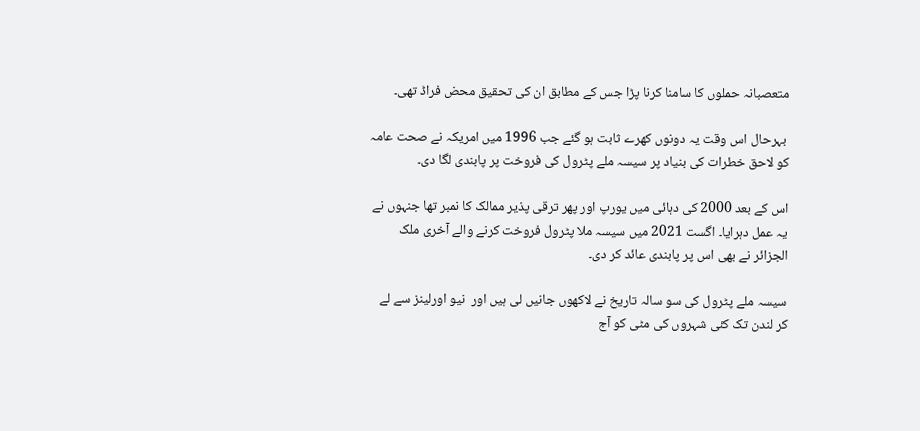متعصبانہ حملوں کا سامنا کرنا پڑا جس کے مطابق ان کی تحقیق محض فراڈ تھی۔

 بہرحال اس وقت یہ دونوں کھرے ثابت ہو گئے جب 1996 میں امریکہ نے صحت عامہ کو لاحق خطرات کی بنیاد پر سیسہ ملے پٹرول کی فروخت پر پابندی لگا دی۔

اس کے بعد 2000 کی دہائی میں یورپ اور پھر ترقی پذیر ممالک کا نمبر تھا جنہوں نے یہ عمل دہرایا۔ اگست 2021 میں سیسہ ملا پٹرول فروخت کرنے والے آخری ملک الجزائر نے بھی اس پر پابندی عائد کر دی۔

سیسہ ملے پٹرول کی سو سالہ تاریخ نے لاکھوں جانیں لی ہیں اور  نیو اورلینز سے لے کر لندن تک کئی شہروں کی مٹی کو آج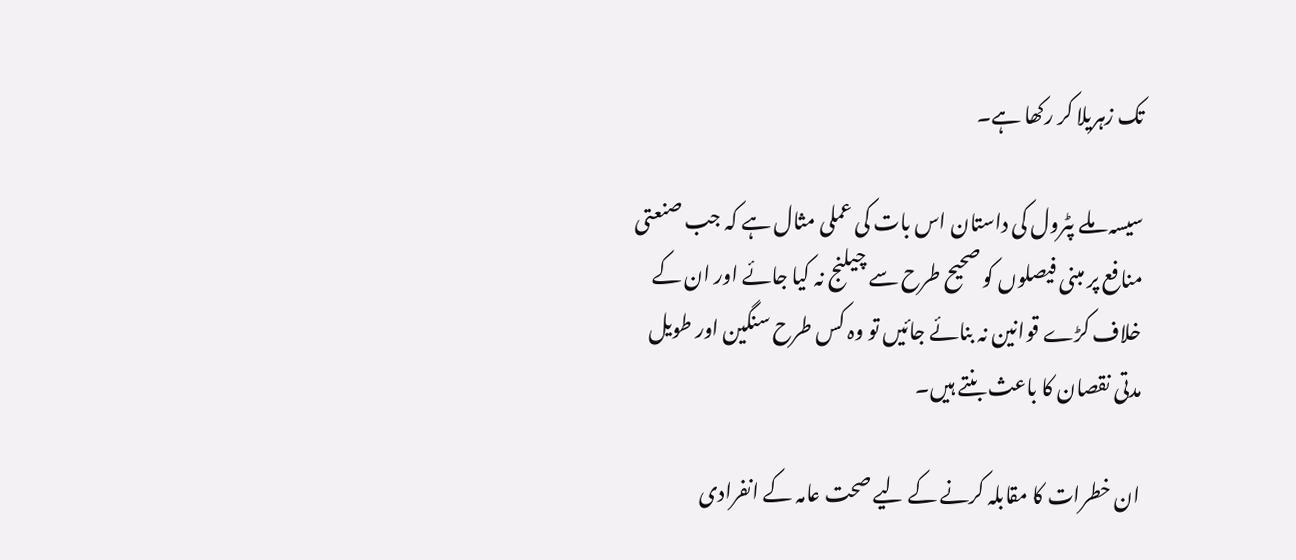تک زہریلا کر رکھا ہے۔

سیسہ ملے پٹرول کی داستان اس بات کی عملی مثال ہے کہ جب صنعتی منافع پر مبنی فیصلوں کو صحیح طرح سے چیلنج نہ کیا جائے اور ان کے خلاف کڑے قوانین نہ بنائے جائیں تو وہ کس طرح سنگین اور طویل مدتی نقصان کا باعث بنتے ہیں۔

ان خطرات کا مقابلہ کرنے کے لیے صحت عامہ کے انفرادی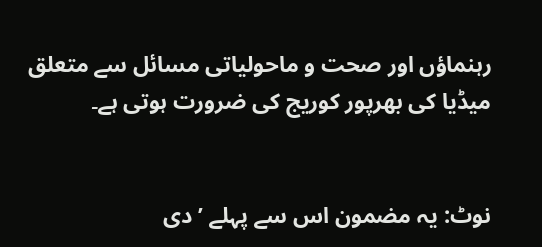رہنماؤں اور صحت و ماحولیاتی مسائل سے متعلق میڈیا کی بھرپور کوریج کی ضرورت ہوتی ہے۔


نوٹ: یہ مضمون اس سے پہلے ’دی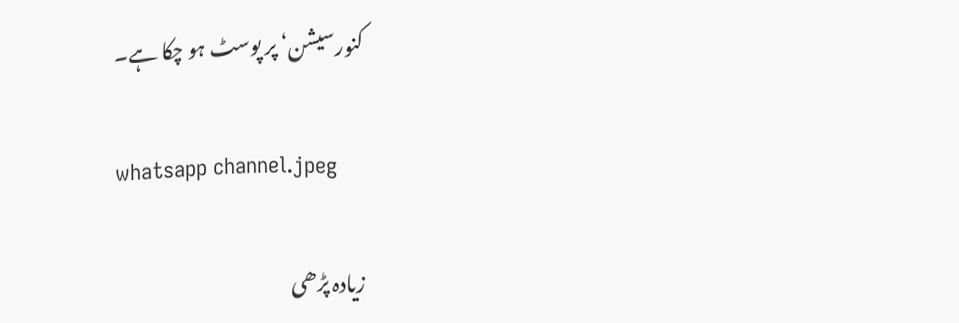کنورسیشن‘ پر پوسٹ ہو چکا ہے۔

whatsapp channel.jpeg

زیادہ پڑھی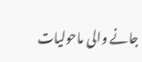جانے والی ماحولیات